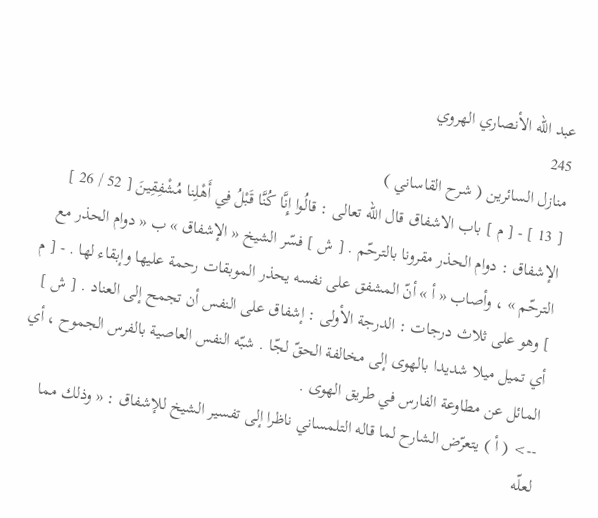عبد الله الأنصاري الهروي
245
منازل السائرين ( شرح القاساني )
[ 13 ] - [ م ] باب الاشفاق قال اللّه تعالى : قالُوا إِنَّا كُنَّا قَبْلُ فِي أَهْلِنا مُشْفِقِينَ [ 52 / 26 ] الإشفاق : دوام الحذر مقرونا بالترحّم . [ ش ] فسّر الشيخ « الإشفاق » ب « دوام الحذر مع الترحّم » ، وأصاب « أ » أنّ المشفق على نفسه يحذر الموبقات رحمة عليها وإبقاء لها . - [ م ] وهو على ثلاث درجات : الدرجة الأولى : إشفاق على النفس أن تجمح إلى العناد . [ ش ] أي تميل ميلا شديدا بالهوى إلى مخالفة الحقّ لجّا . شبّه النفس العاصية بالفرس الجموح ، أي المائل عن مطاوعة الفارس في طريق الهوى .
--> ( أ ) يتعرّض الشارح لما قاله التلمساني ناظرا إلى تفسير الشيخ للإشفاق : « وذلك مما لعلّه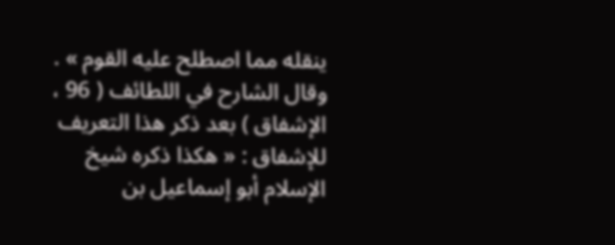ينقله مما اصطلح عليه القوم » . وقال الشارح في اللطائف ( 96 ، الإشفاق ) بعد ذكر هذا التعريف للإشفاق : « هكذا ذكره شيخ الإسلام أبو إسماعيل بن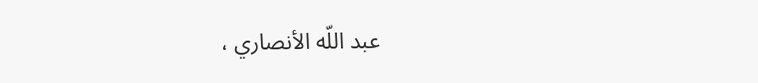عبد اللّه الأنصاري ،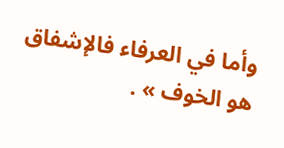وأما في العرفاء فالإشفاق هو الخوف » .